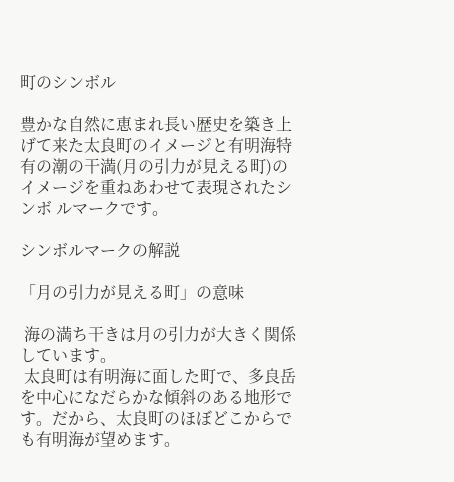町のシンボル

豊かな自然に恵まれ長い歴史を築き上げて来た太良町のイメージと有明海特有の潮の干満(月の引力が見える町)のイメージを重ねあわせて表現されたシンボ ルマークです。

シンボルマークの解説

「月の引力が見える町」の意味

 海の満ち干きは月の引力が大きく関係しています。
 太良町は有明海に面した町で、多良岳を中心になだらかな傾斜のある地形です。だから、太良町のほぼどこからでも有明海が望めます。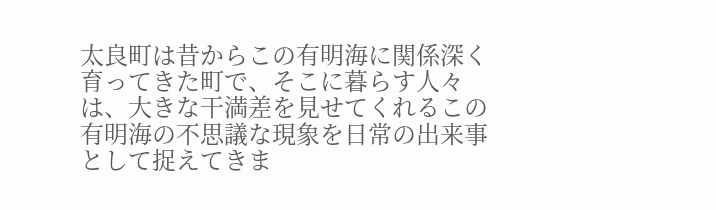太良町は昔からこの有明海に関係深く育ってきた町で、そこに暮らす人々は、大きな干満差を見せてくれるこの有明海の不思議な現象を日常の出来事として捉えてきま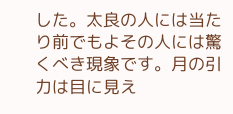した。太良の人には当たり前でもよその人には驚くべき現象です。月の引力は目に見え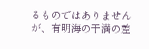るものではありませんが、有明海の干満の差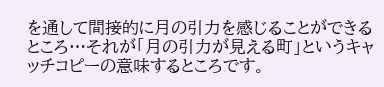を通して間接的に月の引力を感じることができるところ…それが「月の引力が見える町」というキャッチコピーの意味するところです。